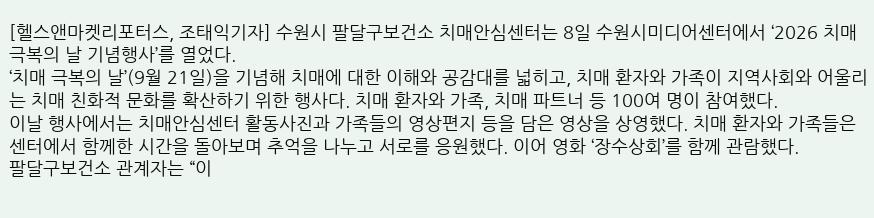[헬스앤마켓리포터스, 조태익기자] 수원시 팔달구보건소 치매안심센터는 8일 수원시미디어센터에서 ‘2026 치매 극복의 날 기념행사’를 열었다.
‘치매 극복의 날’(9월 21일)을 기념해 치매에 대한 이해와 공감대를 넓히고, 치매 환자와 가족이 지역사회와 어울리는 치매 친화적 문화를 확산하기 위한 행사다. 치매 환자와 가족, 치매 파트너 등 100여 명이 참여했다.
이날 행사에서는 치매안심센터 활동사진과 가족들의 영상편지 등을 담은 영상을 상영했다. 치매 환자와 가족들은 센터에서 함께한 시간을 돌아보며 추억을 나누고 서로를 응원했다. 이어 영화 ‘장수상회’를 함께 관람했다.
팔달구보건소 관계자는 “이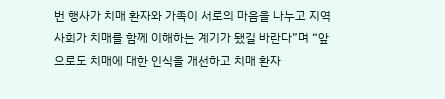번 행사가 치매 환자와 가족이 서로의 마음을 나누고 지역사회가 치매를 함께 이해하는 계기가 됐길 바란다”며 “앞으로도 치매에 대한 인식을 개선하고 치매 환자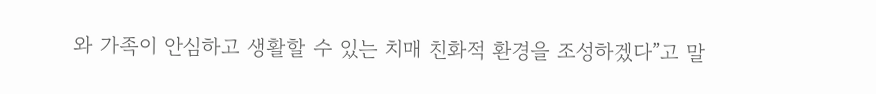와 가족이 안심하고 생활할 수 있는 치매 친화적 환경을 조성하겠다”고 말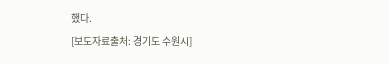했다.
[보도자료출처: 경기도 수원시]